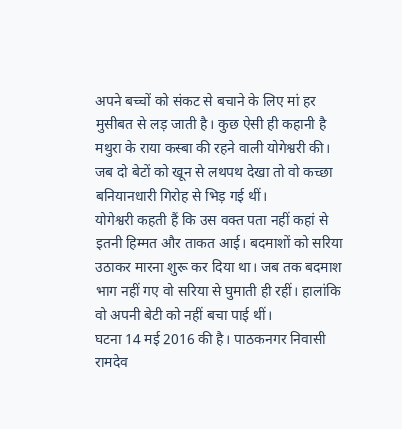अपने बच्चों को संकट से बचाने के लिए मां हर मुसीबत से लड़ जाती है। कुछ ऐसी ही कहानी है मथुरा के राया कस्बा की रहने वाली योगेश्वरी की। जब दो बेटों को खून से लथपथ देखा तो वो कच्छा बनियानधारी गिरोह से भिड़ गई थीं।
योगेश्वरी कहती हैं कि उस वक्त पता नहीं कहां से इतनी हिम्मत और ताकत आई। बदमाशों को सरिया उठाकर मारना शुरू कर दिया था। जब तक बदमाश भाग नहीं गए वो सरिया से घुमाती ही रहीं। हालांकि वो अपनी बेटी को नहीं बचा पाई थीं।
घटना 14 मई 2016 की है। पाठकनगर निवासी रामदेव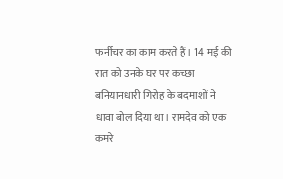फर्नीचर का काम करते हैं। 14 मई की रात को उनके घर पर कच्छा बनियानधारी गिरोह के बदमाशों ने धावा बोल दिया था। रामदेव को एक कमरे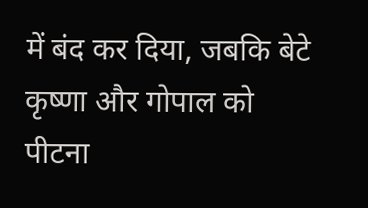में बंद कर दिया, जबकि बेटे कृष्णा और गोपाल को पीटना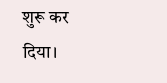शुरू कर दिया।